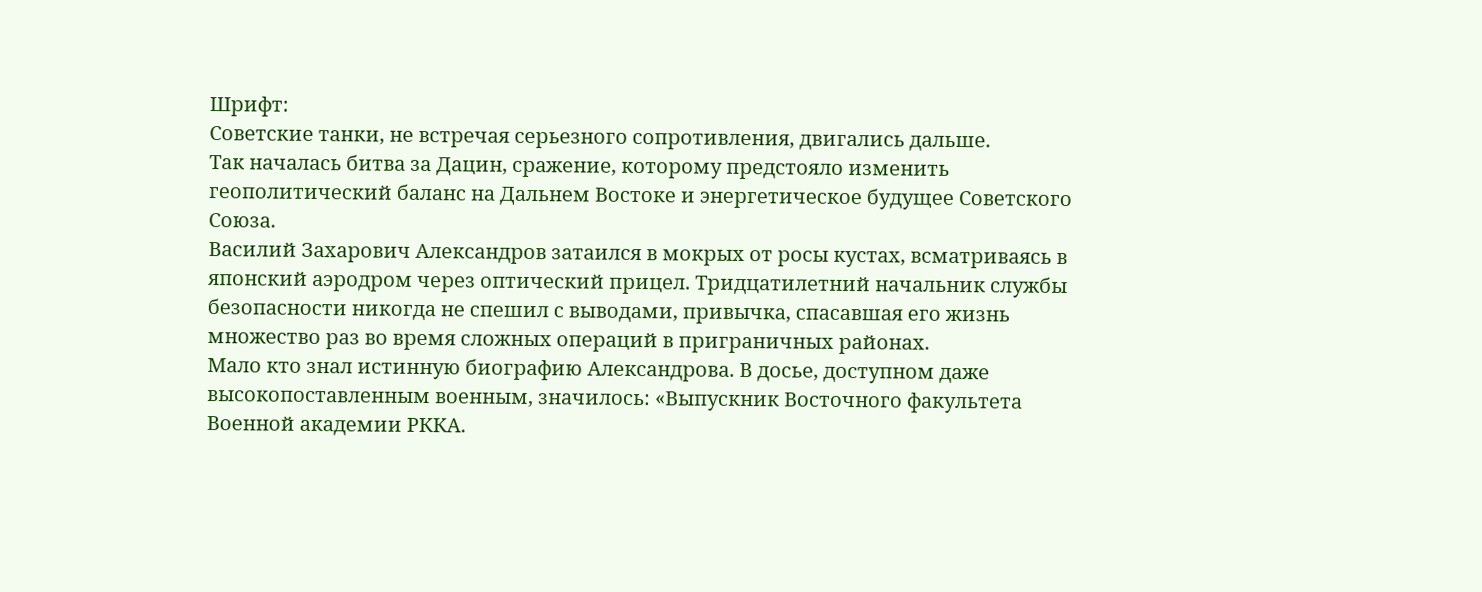Шрифт:
Советские танки, не встречая серьезного сопротивления, двигались дальше.
Так началась битва за Дацин, сражение, которому предстояло изменить геополитический баланс на Дальнем Востоке и энергетическое будущее Советского Союза.
Василий Захарович Александров затаился в мокрых от росы кустах, всматриваясь в японский аэродром через оптический прицел. Тридцатилетний начальник службы безопасности никогда не спешил с выводами, привычка, спасавшая его жизнь множество раз во время сложных операций в приграничных районах.
Мало кто знал истинную биографию Александрова. В досье, доступном даже высокопоставленным военным, значилось: «Выпускник Восточного факультета Военной академии РККА.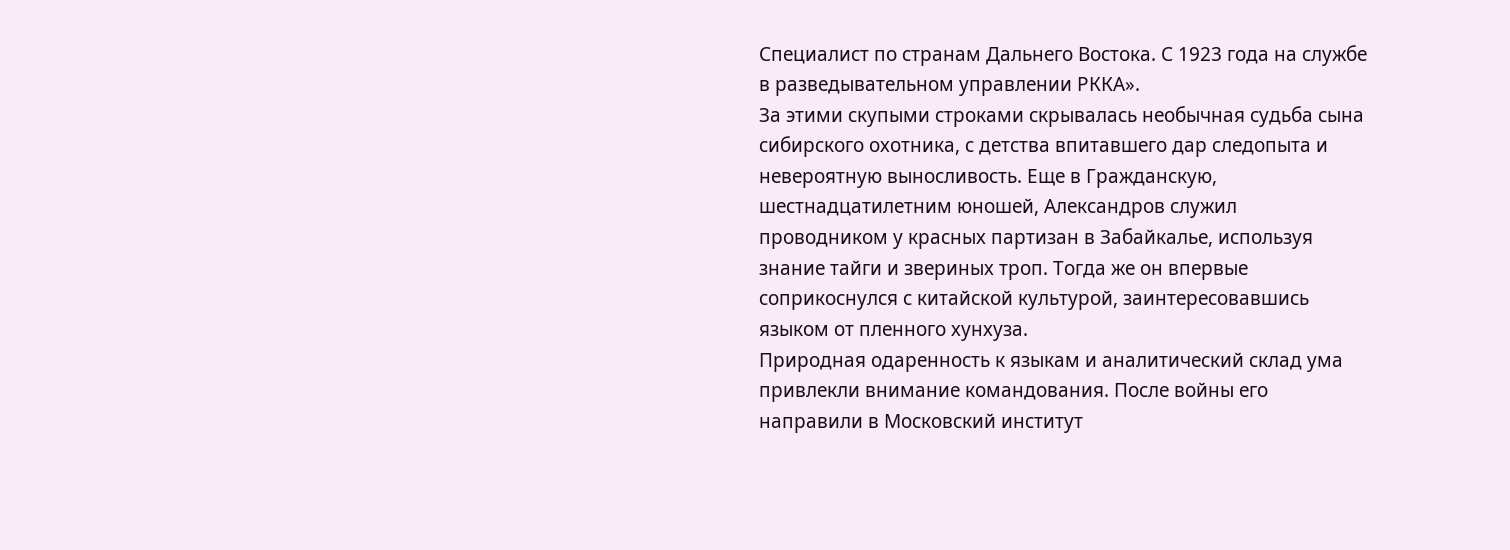Специалист по странам Дальнего Востока. С 1923 года на службе в разведывательном управлении РККА».
За этими скупыми строками скрывалась необычная судьба сына сибирского охотника, с детства впитавшего дар следопыта и невероятную выносливость. Еще в Гражданскую, шестнадцатилетним юношей, Александров служил проводником у красных партизан в Забайкалье, используя знание тайги и звериных троп. Тогда же он впервые соприкоснулся с китайской культурой, заинтересовавшись языком от пленного хунхуза.
Природная одаренность к языкам и аналитический склад ума привлекли внимание командования. После войны его направили в Московский институт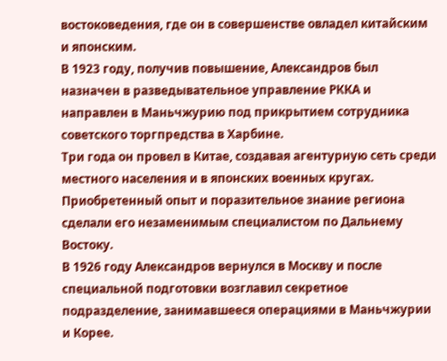востоковедения, где он в совершенстве овладел китайским и японским.
В 1923 году, получив повышение, Александров был назначен в разведывательное управление РККА и направлен в Маньчжурию под прикрытием сотрудника советского торгпредства в Харбине.
Три года он провел в Китае, создавая агентурную сеть среди местного населения и в японских военных кругах. Приобретенный опыт и поразительное знание региона сделали его незаменимым специалистом по Дальнему Востоку.
В 1926 году Александров вернулся в Москву и после специальной подготовки возглавил секретное подразделение, занимавшееся операциями в Маньчжурии и Корее.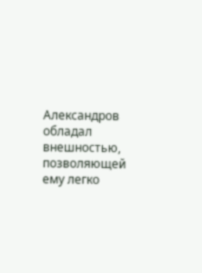Александров обладал внешностью, позволяющей ему легко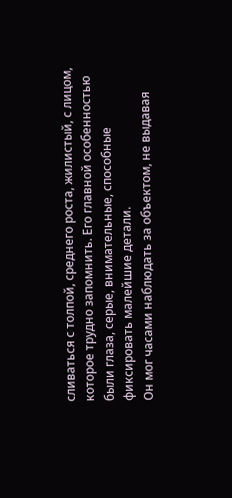сливаться с толпой, среднего роста, жилистый, с лицом, которое трудно запомнить. Его главной особенностью были глаза, серые, внимательные, способные фиксировать малейшие детали.
Он мог часами наблюдать за объектом, не выдавая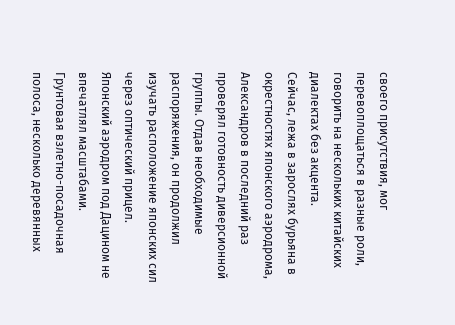своего присутствия, мог перевоплощаться в разные роли, говорить на нескольких китайских диалектах без акцента.
Сейчас, лежа в зарослях бурьяна в окрестностях японского аэродрома, Александров в последний раз проверял готовность диверсионной группы. Отдав необходимые распоряжения, он продолжил изучать расположение японских сил через оптический прицел.
Японский аэродром под Дацином не впечатлял масштабами.
Грунтовая взлетно-посадочная полоса, несколько деревянных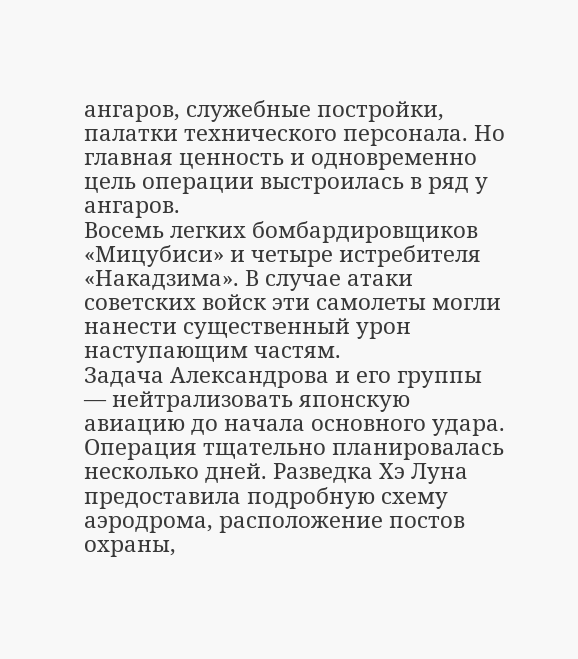ангаров, служебные постройки, палатки технического персонала. Но главная ценность и одновременно цель операции выстроилась в ряд у ангаров.
Восемь легких бомбардировщиков «Мицубиси» и четыре истребителя «Накадзима». В случае атаки советских войск эти самолеты могли нанести существенный урон наступающим частям.
Задача Александрова и его группы — нейтрализовать японскую авиацию до начала основного удара. Операция тщательно планировалась несколько дней. Разведка Хэ Луна предоставила подробную схему аэродрома, расположение постов охраны,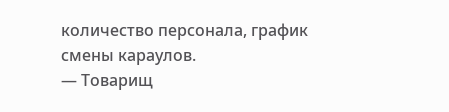количество персонала, график смены караулов.
— Товарищ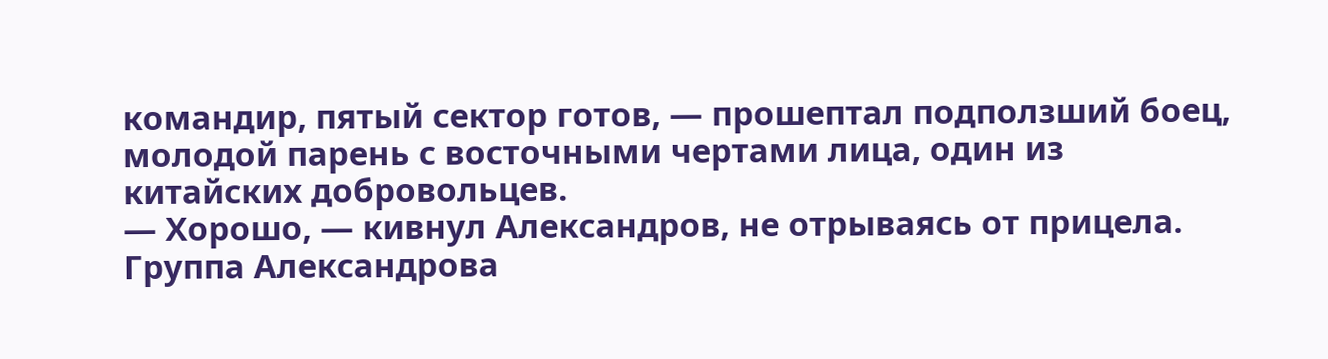командир, пятый сектор готов, — прошептал подползший боец, молодой парень с восточными чертами лица, один из китайских добровольцев.
— Хорошо, — кивнул Александров, не отрываясь от прицела.
Группа Александрова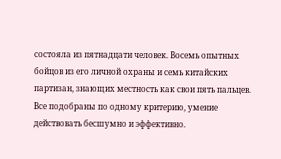состояла из пятнадцати человек. Восемь опытных бойцов из его личной охраны и семь китайских партизан, знающих местность как свои пять пальцев. Все подобраны по одному критерию, умение действовать бесшумно и эффективно.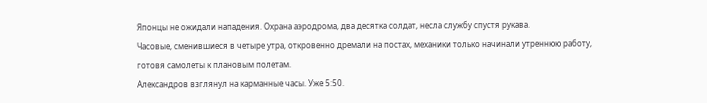Японцы не ожидали нападения. Охрана аэродрома, два десятка солдат, несла службу спустя рукава.
Часовые, сменившиеся в четыре утра, откровенно дремали на постах, механики только начинали утреннюю работу, готовя самолеты к плановым полетам.
Александров взглянул на карманные часы. Уже 5:50.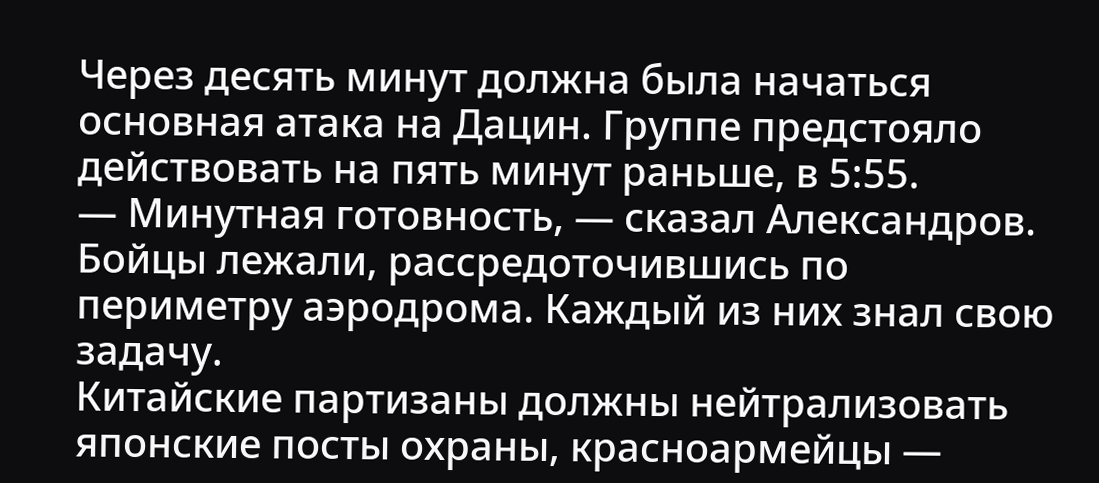Через десять минут должна была начаться основная атака на Дацин. Группе предстояло действовать на пять минут раньше, в 5:55.
— Минутная готовность, — сказал Александров.
Бойцы лежали, рассредоточившись по периметру аэродрома. Каждый из них знал свою задачу.
Китайские партизаны должны нейтрализовать японские посты охраны, красноармейцы —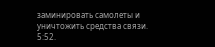заминировать самолеты и уничтожить средства связи.
5:52.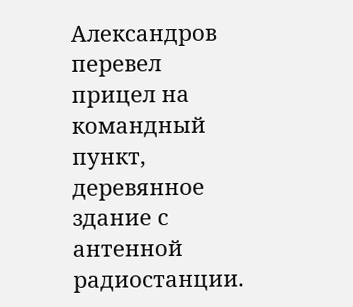Александров перевел прицел на командный пункт, деревянное здание с антенной радиостанции.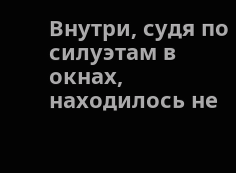Внутри, судя по силуэтам в окнах, находилось не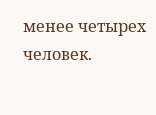менее четырех человек.